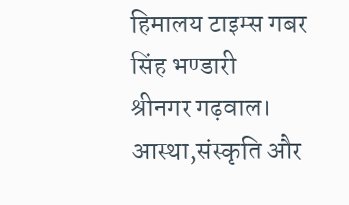हिमालय टाइम्स गबर सिंह भण्डारी
श्रीनगर गढ़वाल। आस्था,संस्कृति और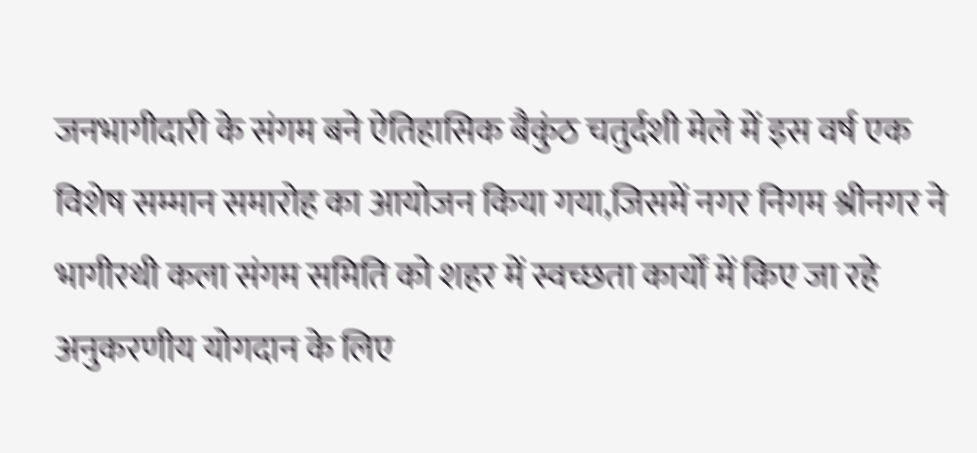जनभागीदारी के संगम बने ऐतिहासिक बैकुंठ चतुर्दशी मेले में इस वर्ष एक विशेष सम्मान समारोह का आयोजन किया गया,जिसमें नगर निगम श्रीनगर ने भागीरथी कला संगम समिति को शहर में स्वच्छता कार्यों में किए जा रहे अनुकरणीय योगदान के लिए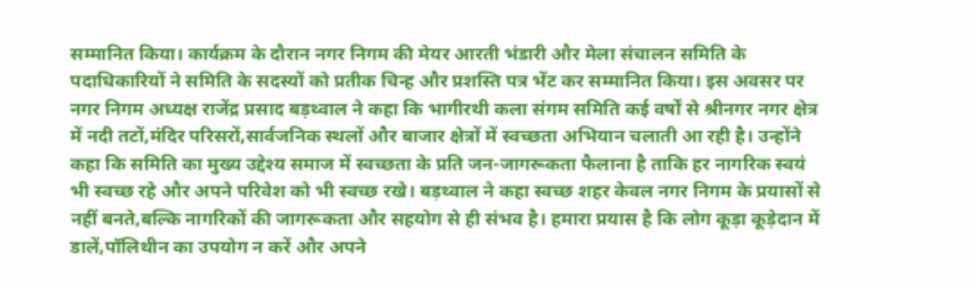सम्मानित किया। कार्यक्रम के दौरान नगर निगम की मेयर आरती भंडारी और मेला संचालन समिति के पदाधिकारियों ने समिति के सदस्यों को प्रतीक चिन्ह और प्रशस्ति पत्र भेंट कर सम्मानित किया। इस अवसर पर नगर निगम अध्यक्ष राजेंद्र प्रसाद बड़थ्वाल ने कहा कि भागीरथी कला संगम समिति कई वर्षों से श्रीनगर नगर क्षेत्र में नदी तटों,मंदिर परिसरों,सार्वजनिक स्थलों और बाजार क्षेत्रों में स्वच्छता अभियान चलाती आ रही है। उन्होंने कहा कि समिति का मुख्य उद्देश्य समाज में स्वच्छता के प्रति जन-जागरूकता फैलाना है ताकि हर नागरिक स्वयं भी स्वच्छ रहे और अपने परिवेश को भी स्वच्छ रखे। बड़थ्वाल ने कहा स्वच्छ शहर केवल नगर निगम के प्रयासों से नहीं बनते,बल्कि नागरिकों की जागरूकता और सहयोग से ही संभव है। हमारा प्रयास है कि लोग कूड़ा कूड़ेदान में डालें,पॉलिथीन का उपयोग न करें और अपने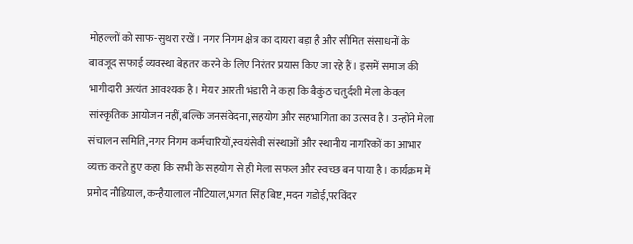मोहल्लों को साफ-सुथरा रखें। नगर निगम क्षेत्र का दायरा बड़ा है और सीमित संसाधनों के बावजूद सफाई व्यवस्था बेहतर करने के लिए निरंतर प्रयास किए जा रहे हैं। इसमें समाज की भागीदारी अत्यंत आवश्यक है। मेयर आरती भंडारी ने कहा कि बैकुंठ चतुर्दशी मेला केवल सांस्कृतिक आयोजन नहीं,बल्कि जनसंवेदना,सहयोग और सहभागिता का उत्सव है। उन्होंने मेला संचालन समिति,नगर निगम कर्मचारियों,स्वयंसेवी संस्थाओं और स्थानीय नागरिकों का आभार व्यक्त करते हुए कहा कि सभी के सहयोग से ही मेला सफल और स्वच्छ बन पाया है। कार्यक्रम में प्रमोद नौडियाल, कन्हैयालाल नौटियाल,भगत सिंह बिष्ट,मदन गडोई,परविंदर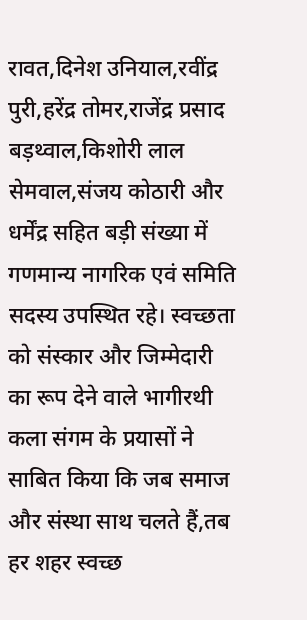रावत,दिनेश उनियाल,रवींद्र पुरी,हरेंद्र तोमर,राजेंद्र प्रसाद बड़थ्वाल,किशोरी लाल सेमवाल,संजय कोठारी और धर्मेंद्र सहित बड़ी संख्या में गणमान्य नागरिक एवं समिति सदस्य उपस्थित रहे। स्वच्छता को संस्कार और जिम्मेदारी का रूप देने वाले भागीरथी कला संगम के प्रयासों ने साबित किया कि जब समाज और संस्था साथ चलते हैं,तब हर शहर स्वच्छ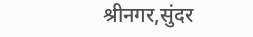श्रीनगर,सुंदर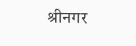श्रीनगर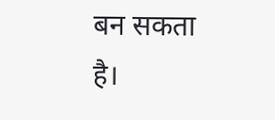बन सकता है।